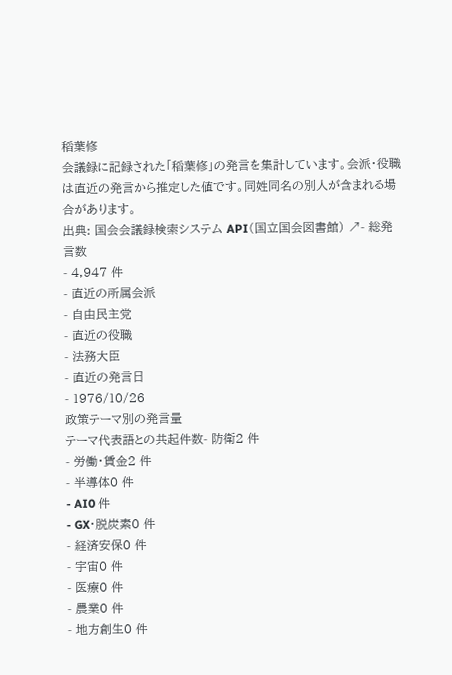稻葉修
会議録に記録された「稻葉修」の発言を集計しています。会派・役職は直近の発言から推定した値です。同姓同名の別人が含まれる場合があります。
出典: 国会会議録検索システム API(国立国会図書館) ↗- 総発言数
- 4,947 件
- 直近の所属会派
- 自由民主党
- 直近の役職
- 法務大臣
- 直近の発言日
- 1976/10/26
政策テーマ別の発言量
テーマ代表語との共起件数- 防衛2 件
- 労働・賃金2 件
- 半導体0 件
- AI0 件
- GX・脱炭素0 件
- 経済安保0 件
- 宇宙0 件
- 医療0 件
- 農業0 件
- 地方創生0 件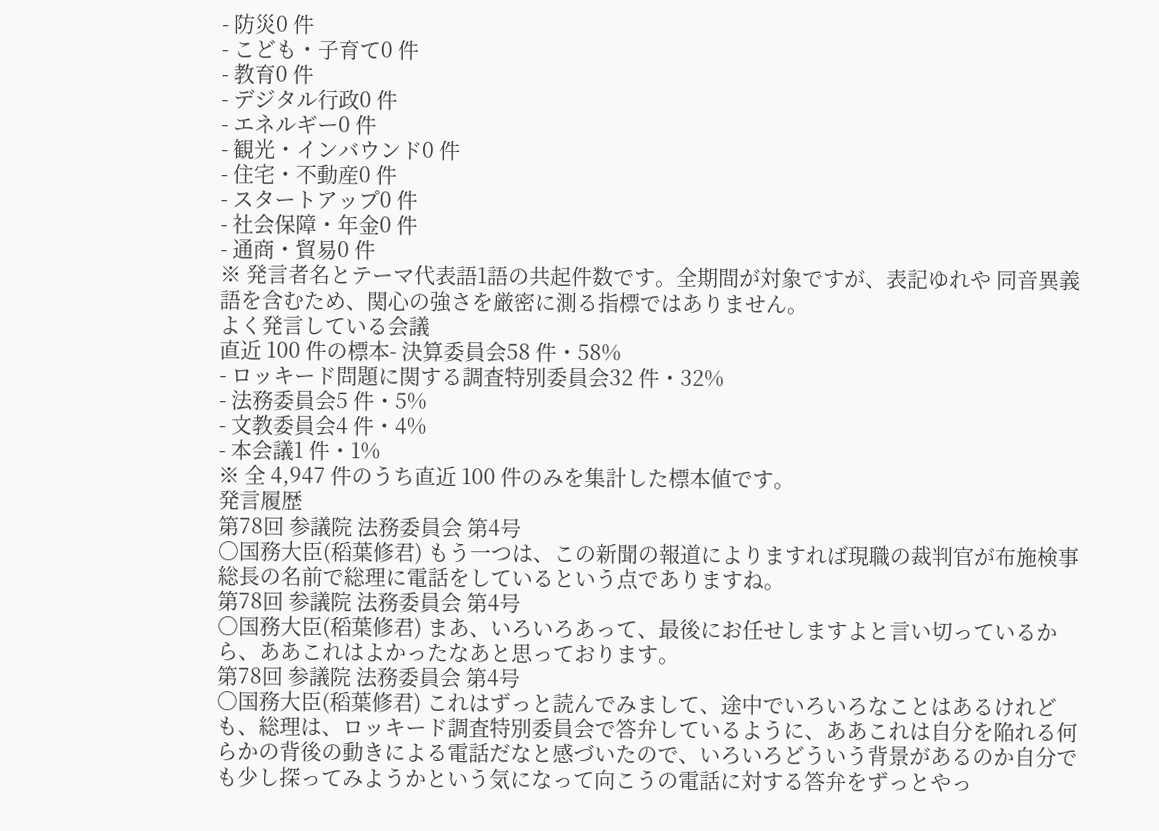- 防災0 件
- こども・子育て0 件
- 教育0 件
- デジタル行政0 件
- エネルギー0 件
- 観光・インバウンド0 件
- 住宅・不動産0 件
- スタートアップ0 件
- 社会保障・年金0 件
- 通商・貿易0 件
※ 発言者名とテーマ代表語1語の共起件数です。全期間が対象ですが、表記ゆれや 同音異義語を含むため、関心の強さを厳密に測る指標ではありません。
よく発言している会議
直近 100 件の標本- 決算委員会58 件・58%
- ロッキード問題に関する調査特別委員会32 件・32%
- 法務委員会5 件・5%
- 文教委員会4 件・4%
- 本会議1 件・1%
※ 全 4,947 件のうち直近 100 件のみを集計した標本値です。
発言履歴
第78回 参議院 法務委員会 第4号
○国務大臣(稻葉修君) もう一つは、この新聞の報道によりますれば現職の裁判官が布施検事総長の名前で総理に電話をしているという点でありますね。
第78回 参議院 法務委員会 第4号
○国務大臣(稻葉修君) まあ、いろいろあって、最後にお任せしますよと言い切っているから、ああこれはよかったなあと思っております。
第78回 参議院 法務委員会 第4号
○国務大臣(稻葉修君) これはずっと読んでみまして、途中でいろいろなことはあるけれども、総理は、ロッキード調査特別委員会で答弁しているように、ああこれは自分を陥れる何らかの背後の動きによる電話だなと感づいたので、いろいろどういう背景があるのか自分でも少し探ってみようかという気になって向こうの電話に対する答弁をずっとやっ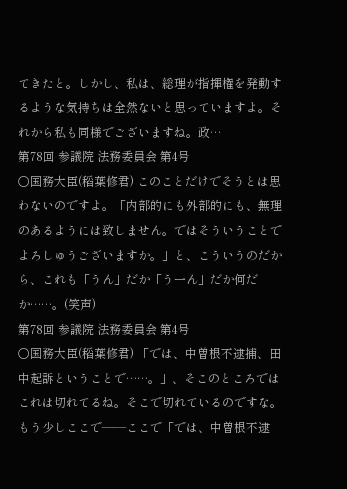てきたと。しかし、私は、総理が指揮権を発動するような気持ちは全然ないと思っていますよ。それから私も同様でございますね。政…
第78回 参議院 法務委員会 第4号
○国務大臣(稻葉修君) このことだけでそうとは思わないのですよ。「内部的にも外部的にも、無理のあるようには致しません。ではそういうことでよろしゅうございますか。」と、こういうのだから、これも「うん」だか「う一ん」だか何だか……。(笑声)
第78回 参議院 法務委員会 第4号
○国務大臣(稻葉修君) 「では、中曽根不逮捕、田中起訴ということで……。」、そこのところではこれは切れてるね。そこで切れているのですな。もう少しここで——ここで「では、中曽根不逮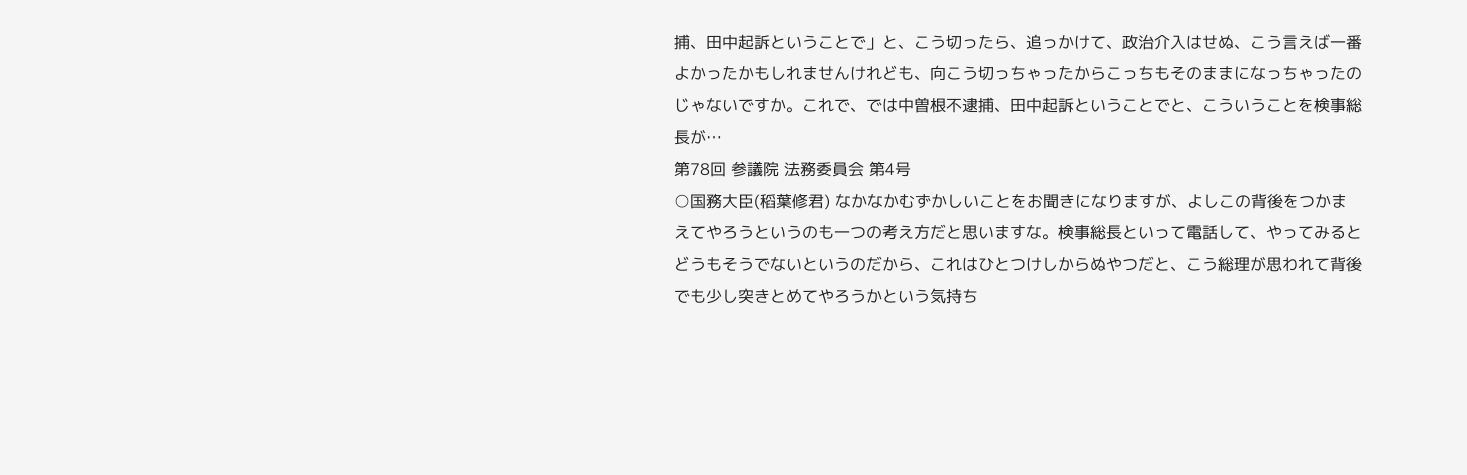捕、田中起訴ということで」と、こう切ったら、追っかけて、政治介入はせぬ、こう言えば一番よかったかもしれませんけれども、向こう切っちゃったからこっちもそのままになっちゃったのじゃないですか。これで、では中曽根不逮捕、田中起訴ということでと、こういうことを検事総長が…
第78回 参議院 法務委員会 第4号
○国務大臣(稻葉修君) なかなかむずかしいことをお聞きになりますが、よしこの背後をつかまえてやろうというのも一つの考え方だと思いますな。検事総長といって電話して、やってみるとどうもそうでないというのだから、これはひとつけしからぬやつだと、こう総理が思われて背後でも少し突きとめてやろうかという気持ち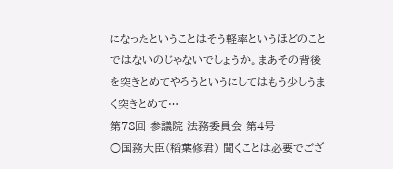になったということはそう軽率というほどのことではないのじゃないでしょうか。まあその背後を突きとめてやろうというにしてはもう少しうまく突きとめて…
第78回 参議院 法務委員会 第4号
○国務大臣(稻葉修君) 聞くことは必要でござ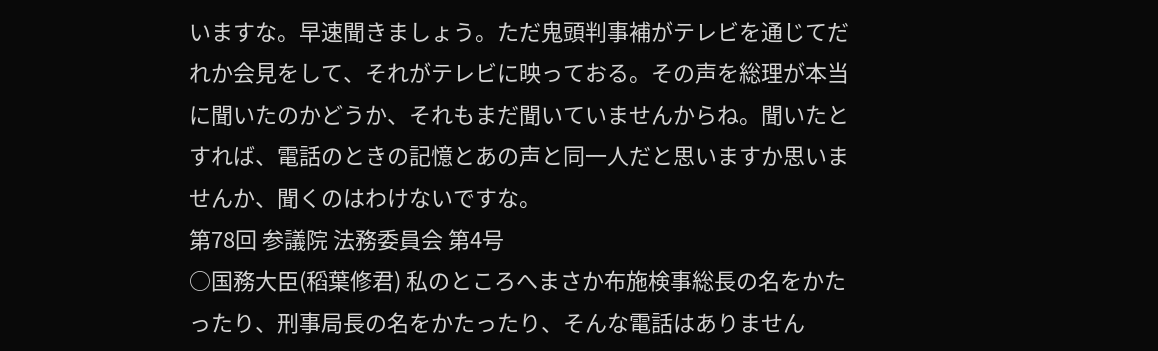いますな。早速聞きましょう。ただ鬼頭判事補がテレビを通じてだれか会見をして、それがテレビに映っておる。その声を総理が本当に聞いたのかどうか、それもまだ聞いていませんからね。聞いたとすれば、電話のときの記憶とあの声と同一人だと思いますか思いませんか、聞くのはわけないですな。
第78回 参議院 法務委員会 第4号
○国務大臣(稻葉修君) 私のところへまさか布施検事総長の名をかたったり、刑事局長の名をかたったり、そんな電話はありません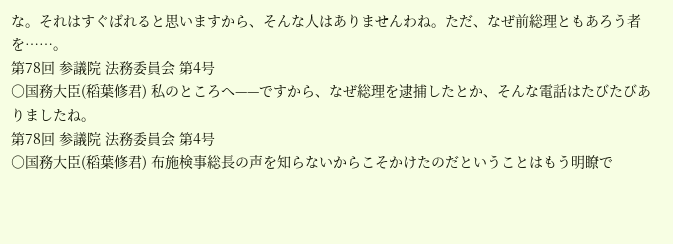な。それはすぐばれると思いますから、そんな人はありませんわね。ただ、なぜ前総理ともあろう者を……。
第78回 参議院 法務委員会 第4号
○国務大臣(稻葉修君) 私のところへ——ですから、なぜ総理を逮捕したとか、そんな電話はたびたびありましたね。
第78回 参議院 法務委員会 第4号
○国務大臣(稻葉修君) 布施検事総長の声を知らないからこそかけたのだということはもう明瞭で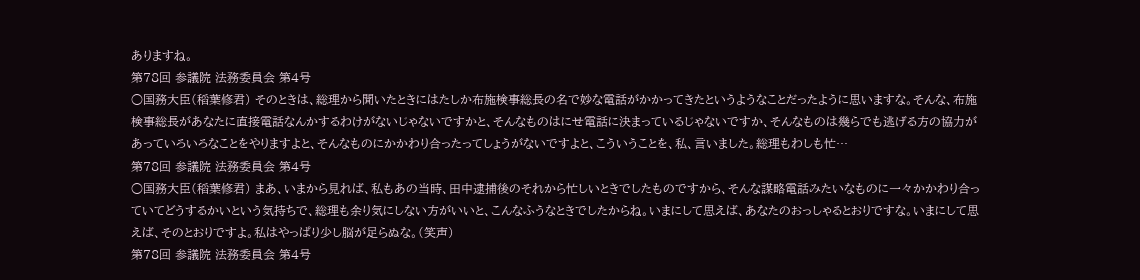ありますね。
第78回 参議院 法務委員会 第4号
○国務大臣(稻葉修君) そのときは、総理から聞いたときにはたしか布施検事総長の名で妙な電話がかかってきたというようなことだったように思いますな。そんな、布施検事総長があなたに直接電話なんかするわけがないじゃないですかと、そんなものはにせ電話に決まっているじゃないですか、そんなものは幾らでも逃げる方の協力があっていろいろなことをやりますよと、そんなものにかかわり合ったってしょうがないですよと、こういうことを、私、言いました。総理もわしも忙…
第78回 参議院 法務委員会 第4号
○国務大臣(稻葉修君) まあ、いまから見れば、私もあの当時、田中逮捕後のそれから忙しいときでしたものですから、そんな謀略電話みたいなものに一々かかわり合っていてどうするかいという気持ちで、総理も余り気にしない方がいいと、こんなふうなときでしたからね。いまにして思えば、あなたのおっしゃるとおりですな。いまにして思えば、そのとおりですよ。私はやっぱり少し脳が足らぬな。(笑声)
第78回 参議院 法務委員会 第4号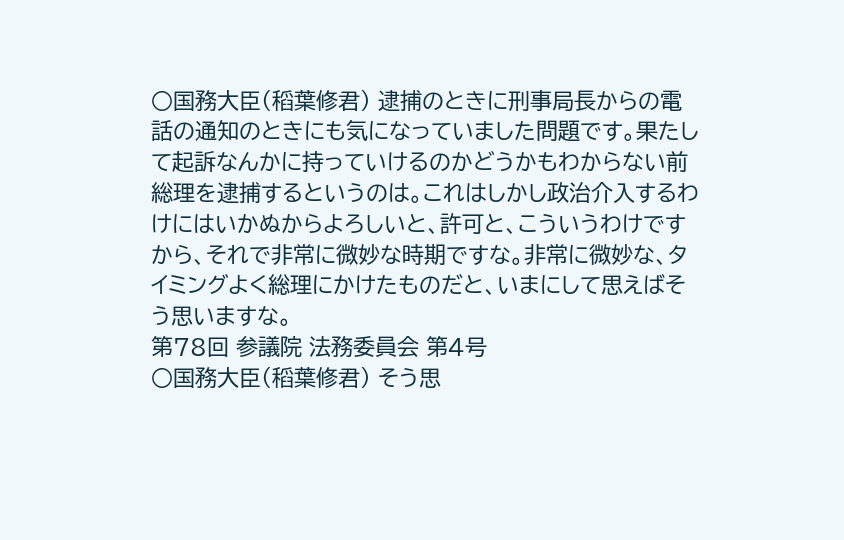○国務大臣(稻葉修君) 逮捕のときに刑事局長からの電話の通知のときにも気になっていました問題です。果たして起訴なんかに持っていけるのかどうかもわからない前総理を逮捕するというのは。これはしかし政治介入するわけにはいかぬからよろしいと、許可と、こういうわけですから、それで非常に微妙な時期ですな。非常に微妙な、タイミングよく総理にかけたものだと、いまにして思えばそう思いますな。
第78回 参議院 法務委員会 第4号
○国務大臣(稻葉修君) そう思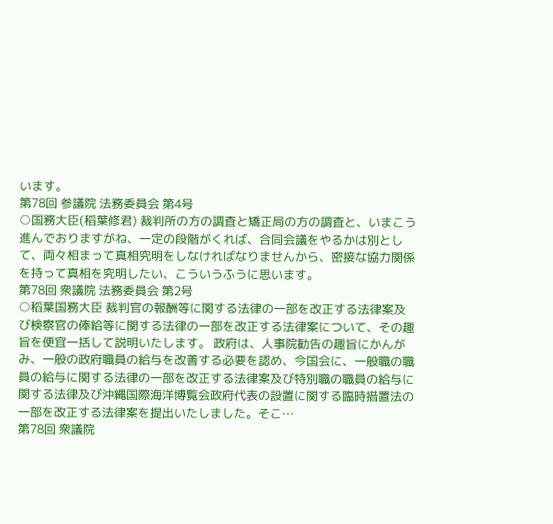います。
第78回 参議院 法務委員会 第4号
○国務大臣(稻葉修君) 裁判所の方の調査と矯正局の方の調査と、いまこう進んでおりますがね、一定の段階がくれば、合同会議をやるかは別として、両々相まって真相究明をしなければなりませんから、密接な協力関係を持って真相を究明したい、こういうふうに思います。
第78回 衆議院 法務委員会 第2号
○稻葉国務大臣 裁判官の報酬等に関する法律の一部を改正する法律案及び検察官の俸給等に関する法律の一部を改正する法律案について、その趣旨を便宜一括して説明いたします。 政府は、人事院勧告の趣旨にかんがみ、一般の政府職員の給与を改善する必要を認め、今国会に、一般職の職員の給与に関する法律の一部を改正する法律案及び特別職の職員の給与に関する法律及び沖縄国際海洋博覧会政府代表の設置に関する臨時措置法の一部を改正する法律案を提出いたしました。そこ…
第78回 衆議院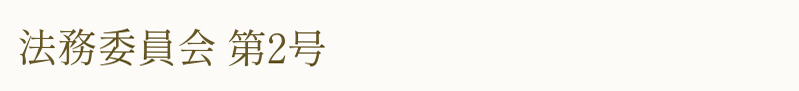法務委員会 第2号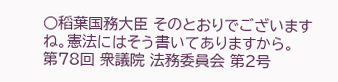○稻葉国務大臣 そのとおりでございますね。憲法にはそう書いてありますから。
第78回 衆議院 法務委員会 第2号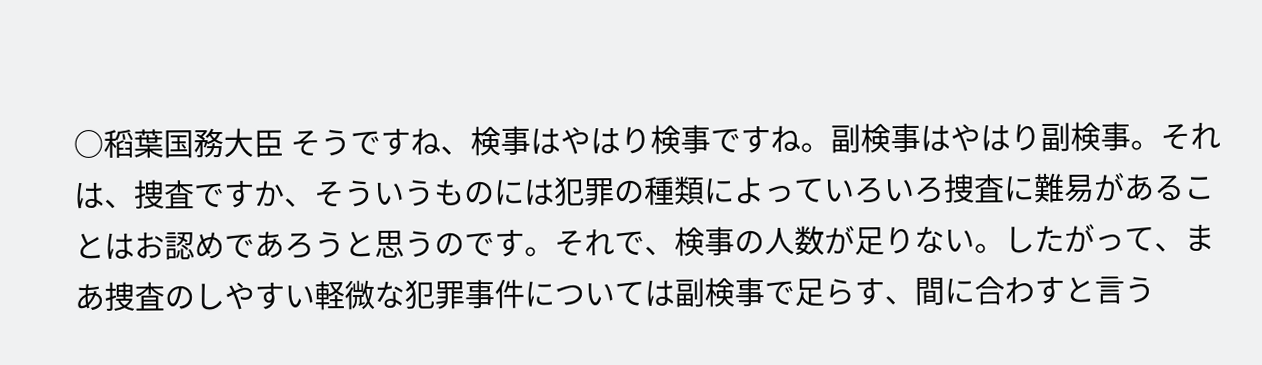○稻葉国務大臣 そうですね、検事はやはり検事ですね。副検事はやはり副検事。それは、捜査ですか、そういうものには犯罪の種類によっていろいろ捜査に難易があることはお認めであろうと思うのです。それで、検事の人数が足りない。したがって、まあ捜査のしやすい軽微な犯罪事件については副検事で足らす、間に合わすと言う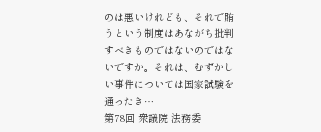のは悪いけれども、それで賄うという制度はあながち批判すべきものではないのではないですか。それは、むずかしい事件については国家試験を通ったき…
第78回 衆議院 法務委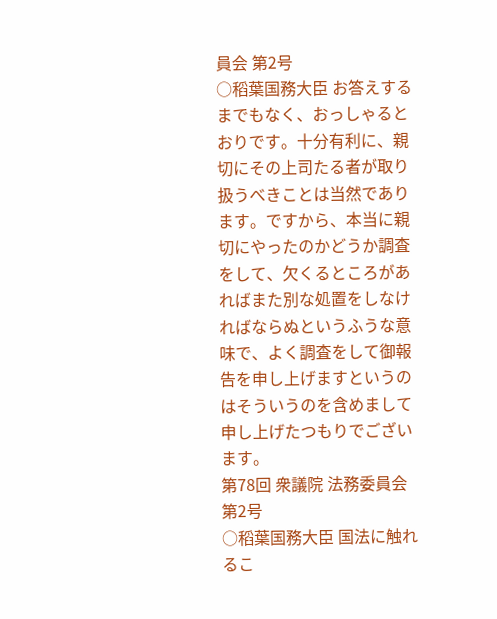員会 第2号
○稻葉国務大臣 お答えするまでもなく、おっしゃるとおりです。十分有利に、親切にその上司たる者が取り扱うべきことは当然であります。ですから、本当に親切にやったのかどうか調査をして、欠くるところがあればまた別な処置をしなければならぬというふうな意味で、よく調査をして御報告を申し上げますというのはそういうのを含めまして申し上げたつもりでございます。
第78回 衆議院 法務委員会 第2号
○稻葉国務大臣 国法に触れるこ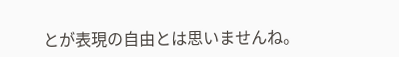とが表現の自由とは思いませんね。